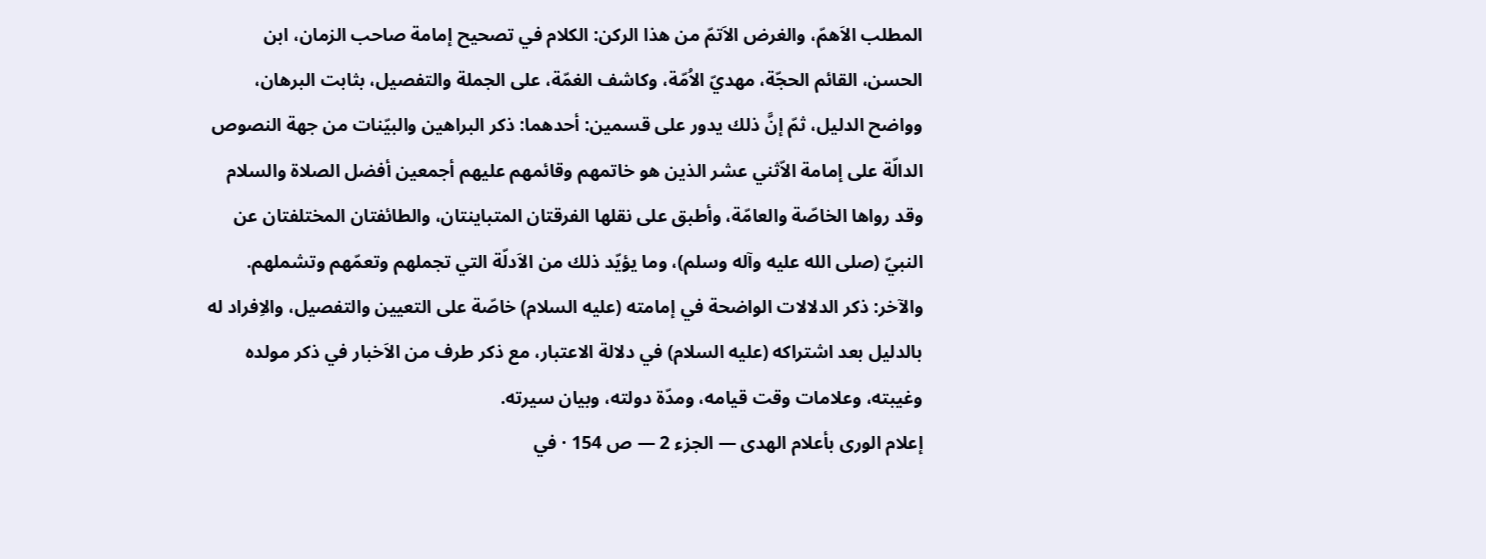المطلب الاَهمّ، والغرض الاَتمّ من هذا الركن: الكلام في تصحيح إمامة صاحب الزمان، ابن الحسن، القائم الحجّة، مهديّ الاُمّة، وكاشف الغمّة، على الجملة والتفصيل، بثابت البرهان، وواضح الدليل، ثمّ إنَّ ذلك يدور على قسمين: أحدهما: ذكر البراهين والبيّنات من جهة النصوص الدالّة على إمامة الاّثني عشر الذين هو خاتمهم وقائمهم عليهم أجمعين أفضل الصلاة والسلام وقد رواها الخاصّة والعامّة، وأطبق على نقلها الفرقتان المتباينتان، والطائفتان المختلفتان عن النبيّ (صلى الله عليه وآله وسلم)، وما يؤيّد ذلك من الاَدلّة التي تجملهم وتعمّهم وتشملهم.
والآخر: ذكر الدلالات الواضحة في إمامته (عليه السلام) خاصّة على التعيين والتفصيل، والاِفراد له بالدليل بعد اشتراكه (عليه السلام) في دلالة الاعتبار، مع ذكر طرف من الاَخبار في ذكر مولده وغيبته، وعلامات وقت قيامه، ومدّة دولته، وبيان سيرته.
إعلام الورى بأعلام الهدى — الجزء 2 — ص 154 · في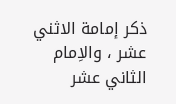ذكر إمامة الاثني عشر ، والاِمام الثاني عشر